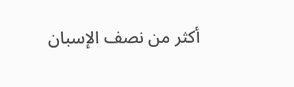أكثر من نصف الإسبان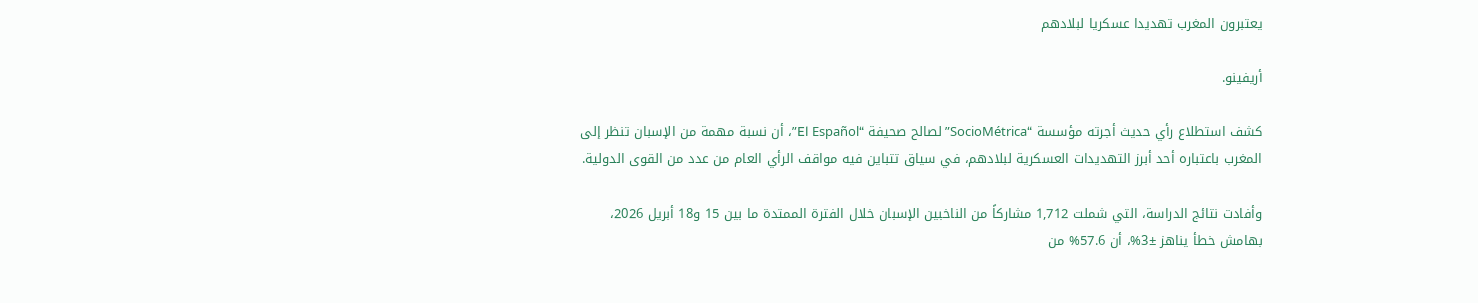يعتبرون المغرب تهديدا عسكريا لبلادهم

أريفينو.

كشف استطلاع رأي حديث أجرته مؤسسة “SocioMétrica” لصالح صحيفة “El Español”، أن نسبة مهمة من الإسبان تنظر إلى المغرب باعتباره أحد أبرز التهديدات العسكرية لبلادهم، في سياق تتباين فيه مواقف الرأي العام من عدد من القوى الدولية.

وأفادت نتائج الدراسة، التي شملت 1,712 مشاركاً من الناخبين الإسبان خلال الفترة الممتدة ما بين 15 و18 أبريل 2026، بهامش خطأ يناهز ±3%، أن 57.6% من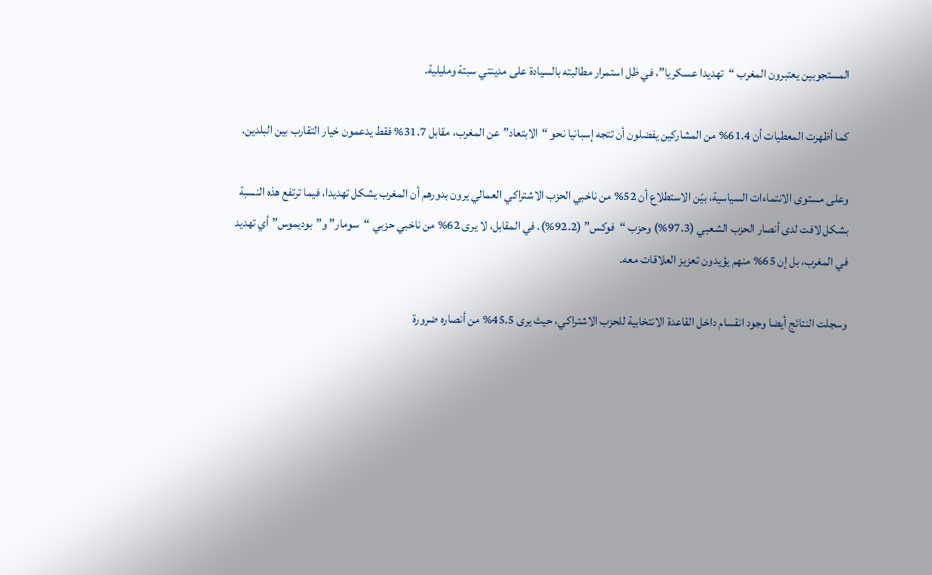المستجوبين يعتبرون المغرب “تهديدا عسكريا”، في ظل استمرار مطالبته بالسيادة على مدينتي سبتة ومليلية.

كما أظهرت المعطيات أن 61.4% من المشاركين يفضلون أن تتجه إسبانيا نحو “الابتعاد” عن المغرب، مقابل 31.7% فقط يدعمون خيار التقارب بين البلدين.

وعلى مستوى الانتماءات السياسية، بيّن الاستطلاع أن 52% من ناخبي الحزب الاشتراكي العمالي يرون بدورهم أن المغرب يشكل تهديدا، فيما ترتفع هذه النسبة بشكل لافت لدى أنصار الحزب الشعبي (97.3%) وحزب “فوكس” (92.2%). في المقابل، لا يرى 62% من ناخبي حزبي “سومار” و”بوديموس” أي تهديد في المغرب، بل إن 65% منهم يؤيدون تعزيز العلاقات معه.

وسجلت النتائج أيضا وجود انقسام داخل القاعدة الانتخابية للحزب الاشتراكي، حيث يرى 45.5% من أنصاره ضرورة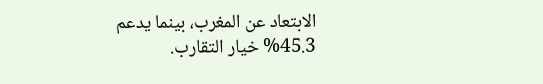الابتعاد عن المغرب، بينما يدعم 45.3% خيار التقارب.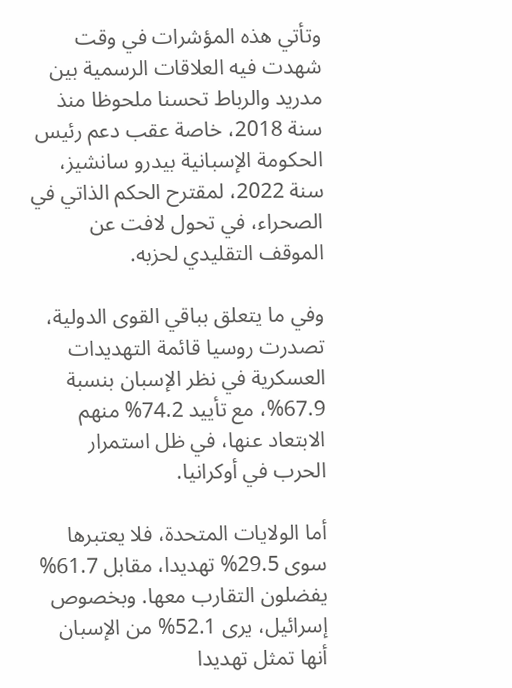وتأتي هذه المؤشرات في وقت شهدت فيه العلاقات الرسمية بين مدريد والرباط تحسنا ملحوظا منذ سنة 2018، خاصة عقب دعم رئيس الحكومة الإسبانية بيدرو سانشيز، سنة 2022، لمقترح الحكم الذاتي في الصحراء، في تحول لافت عن الموقف التقليدي لحزبه.

وفي ما يتعلق بباقي القوى الدولية، تصدرت روسيا قائمة التهديدات العسكرية في نظر الإسبان بنسبة 67.9%، مع تأييد 74.2% منهم الابتعاد عنها، في ظل استمرار الحرب في أوكرانيا.

أما الولايات المتحدة، فلا يعتبرها سوى 29.5% تهديدا، مقابل 61.7% يفضلون التقارب معها. وبخصوص إسرائيل، يرى 52.1% من الإسبان أنها تمثل تهديدا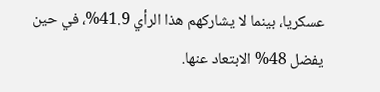عسكريا، بينما لا يشاركهم هذا الرأي 41.9%، في حين يفضل 48% الابتعاد عنها.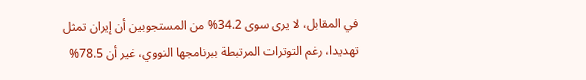في المقابل، لا يرى سوى 34.2% من المستجوبين أن إيران تمثل تهديدا، رغم التوترات المرتبطة ببرنامجها النووي، غير أن 78.5%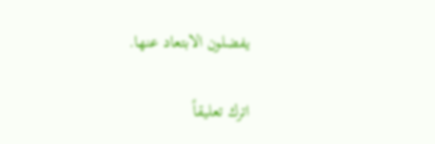يفضلون الابتعاد عنها.

اترك تعليقاً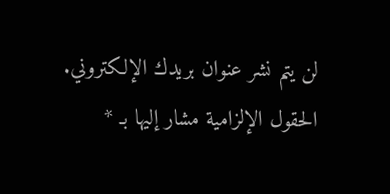لن يتم نشر عنوان بريدك الإلكتروني. الحقول الإلزامية مشار إليها بـ *